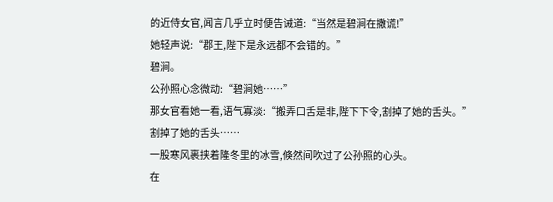的近侍女官,闻言几乎立时便告诫道:“当然是碧涧在撒谎!”
她轻声说:“郡王,陛下是永远都不会错的。”
碧涧。
公孙照心念微动:“碧涧她……”
那女官看她一看,语气寡淡:“搬弄口舌是非,陛下下令,割掉了她的舌头。”
割掉了她的舌头……
一股寒风裹挟着隆冬里的冰雪,倏然间吹过了公孙照的心头。
在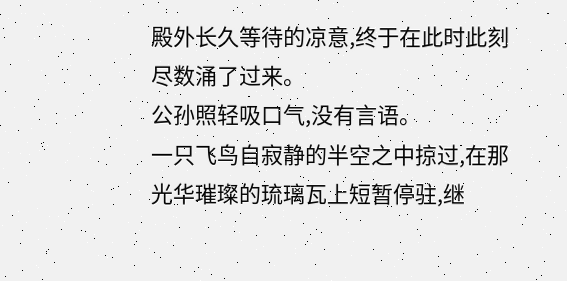殿外长久等待的凉意,终于在此时此刻尽数涌了过来。
公孙照轻吸口气,没有言语。
一只飞鸟自寂静的半空之中掠过,在那光华璀璨的琉璃瓦上短暂停驻,继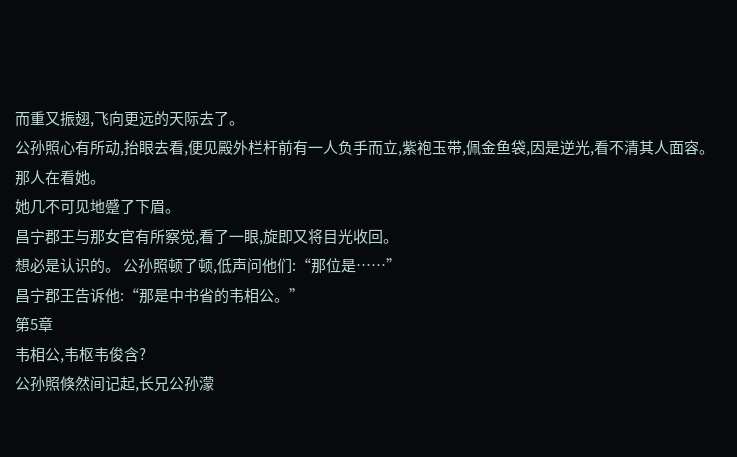而重又振翅,飞向更远的天际去了。
公孙照心有所动,抬眼去看,便见殿外栏杆前有一人负手而立,紫袍玉带,佩金鱼袋,因是逆光,看不清其人面容。
那人在看她。
她几不可见地蹙了下眉。
昌宁郡王与那女官有所察觉,看了一眼,旋即又将目光收回。
想必是认识的。 公孙照顿了顿,低声问他们:“那位是……”
昌宁郡王告诉他:“那是中书省的韦相公。”
第5章
韦相公,韦枢韦俊含?
公孙照倏然间记起,长兄公孙濛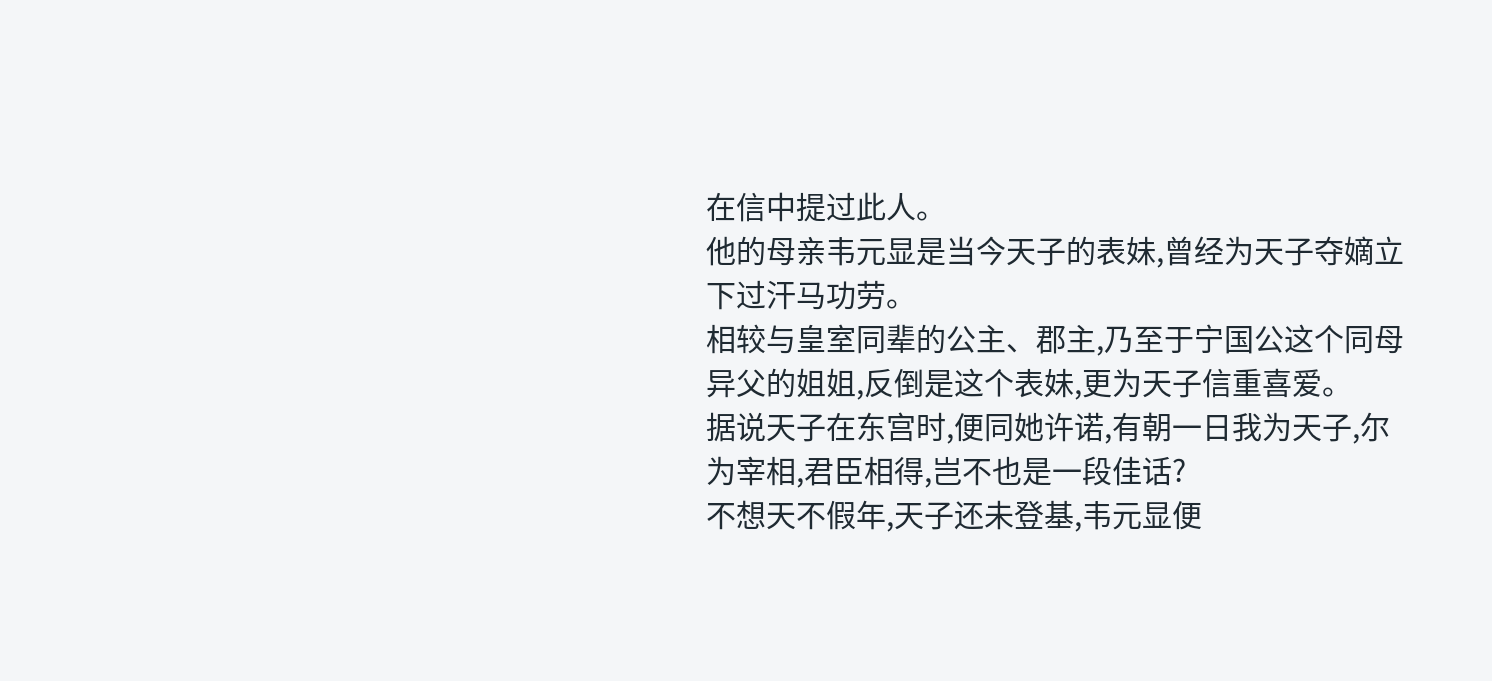在信中提过此人。
他的母亲韦元显是当今天子的表妹,曾经为天子夺嫡立下过汗马功劳。
相较与皇室同辈的公主、郡主,乃至于宁国公这个同母异父的姐姐,反倒是这个表妹,更为天子信重喜爱。
据说天子在东宫时,便同她许诺,有朝一日我为天子,尔为宰相,君臣相得,岂不也是一段佳话?
不想天不假年,天子还未登基,韦元显便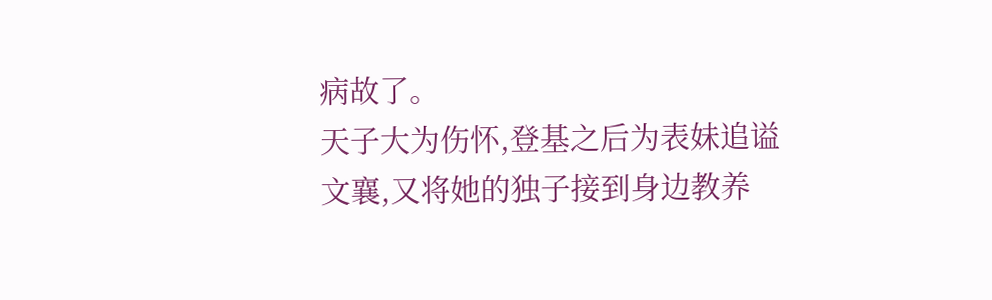病故了。
天子大为伤怀,登基之后为表妹追谥文襄,又将她的独子接到身边教养